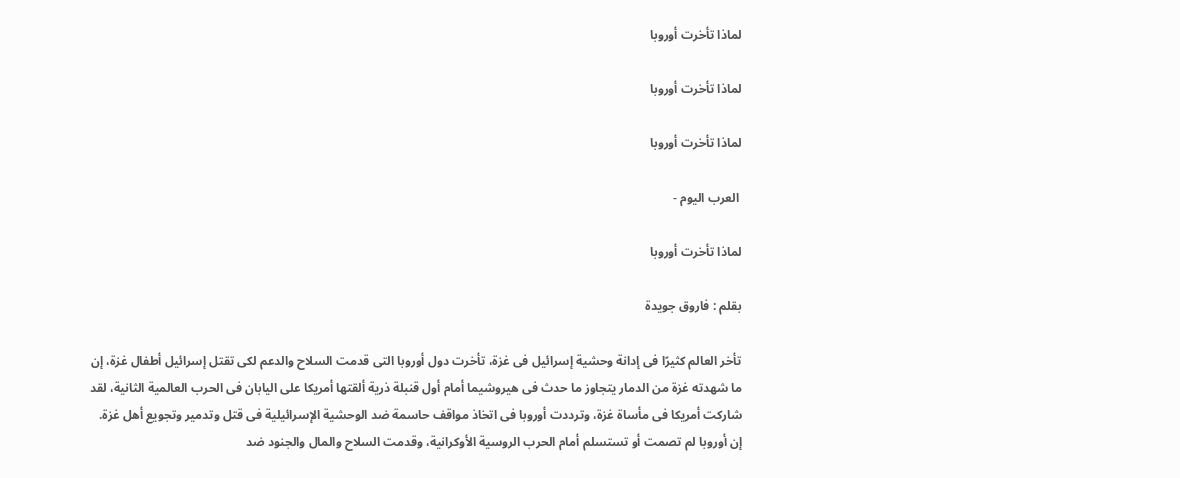لماذا تأخرت أوروبا

لماذا تأخرت أوروبا

لماذا تأخرت أوروبا

 العرب اليوم -

لماذا تأخرت أوروبا

بقلم : فاروق جويدة

تأخر العالم كثيرًا فى إدانة وحشية إسرائيل فى غزة، تأخرت دول أوروبا التى قدمت السلاح والدعم لكى تقتل إسرائيل أطفال غزة، إن ما شهدته غزة من الدمار يتجاوز ما حدث فى هيروشيما أمام أول قنبلة ذرية ألقتها أمريكا على اليابان فى الحرب العالمية الثانية، لقد شاركت أمريكا فى مأساة غزة، وترددت أوروبا فى اتخاذ مواقف حاسمة ضد الوحشية الإسرائيلية فى قتل وتدمير وتجويع أهل غزة. إن أوروبا لم تصمت أو تستسلم أمام الحرب الروسية الأوكرانية، وقدمت السلاح والمال والجنود ضد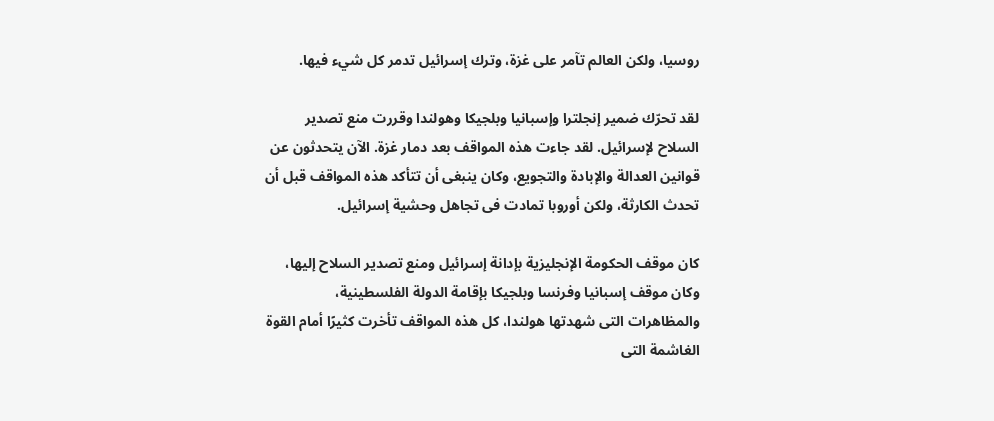روسيا، ولكن العالم تآمر على غزة، وترك إسرائيل تدمر كل شيء فيها.

لقد تحرّك ضمير إنجلترا وإسبانيا وبلجيكا وهولندا وقررت منع تصدير السلاح لإسرائيل. لقد جاءت هذه المواقف بعد دمار غزة. الآن يتحدثون عن قوانين العدالة والإبادة والتجويع، وكان ينبغى أن تتأكد هذه المواقف قبل أن تحدث الكارثة، ولكن أوروبا تمادت فى تجاهل وحشية إسرائيل.

كان موقف الحكومة الإنجليزية بإدانة إسرائيل ومنع تصدير السلاح إليها، وكان موقف إسبانيا وفرنسا وبلجيكا بإقامة الدولة الفلسطينية، والمظاهرات التى شهدتها هولندا، كل هذه المواقف تأخرت كثيرًا أمام القوة الغاشمة التى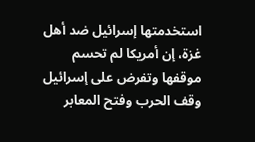استخدمتها إسرائيل ضد أهل غزة، إن أمريكا لم تحسم موقفها وتفرض على إسرائيل وقف الحرب وفتح المعابر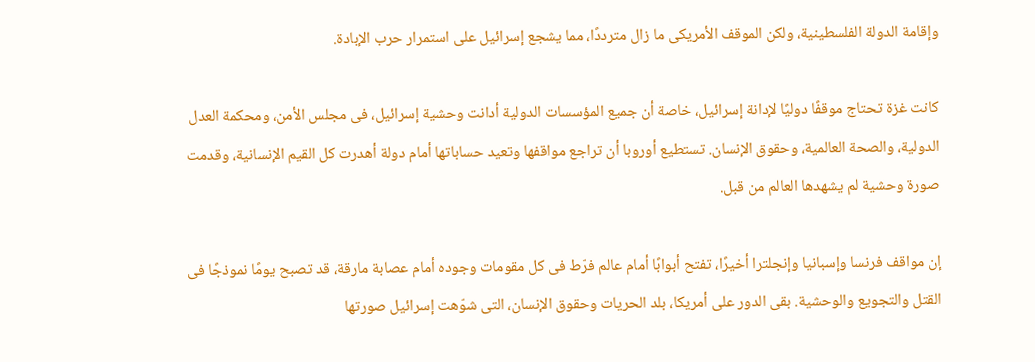وإقامة الدولة الفلسطينية، ولكن الموقف الأمريكى ما زال مترددًا، مما يشجع إسرائيل على استمرار حرب الإبادة.

كانت غزة تحتاج موقفًا دوليًا لإدانة إسرائيل، خاصة أن جميع المؤسسات الدولية أدانت وحشية إسرائيل، فى مجلس الأمن، ومحكمة العدل الدولية، والصحة العالمية، وحقوق الإنسان. تستطيع أوروبا أن تراجع مواقفها وتعيد حساباتها أمام دولة أهدرت كل القيم الإنسانية، وقدمت صورة وحشية لم يشهدها العالم من قبل.

إن مواقف فرنسا وإسبانيا وإنجلترا أخيرًا، تفتح أبوابًا أمام عالم فرّط فى كل مقومات وجوده أمام عصابة مارقة، قد تصبح يومًا نموذجًا فى القتل والتجويع والوحشية. بقى الدور على أمريكا، بلد الحريات وحقوق الإنسان، التى شوّهت إسرائيل صورتها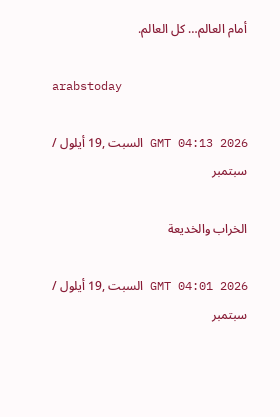أمام العالم… كل العالم.

arabstoday

GMT 04:13 2026 السبت ,19 أيلول / سبتمبر

الخراب والخديعة

GMT 04:01 2026 السبت ,19 أيلول / سبتمبر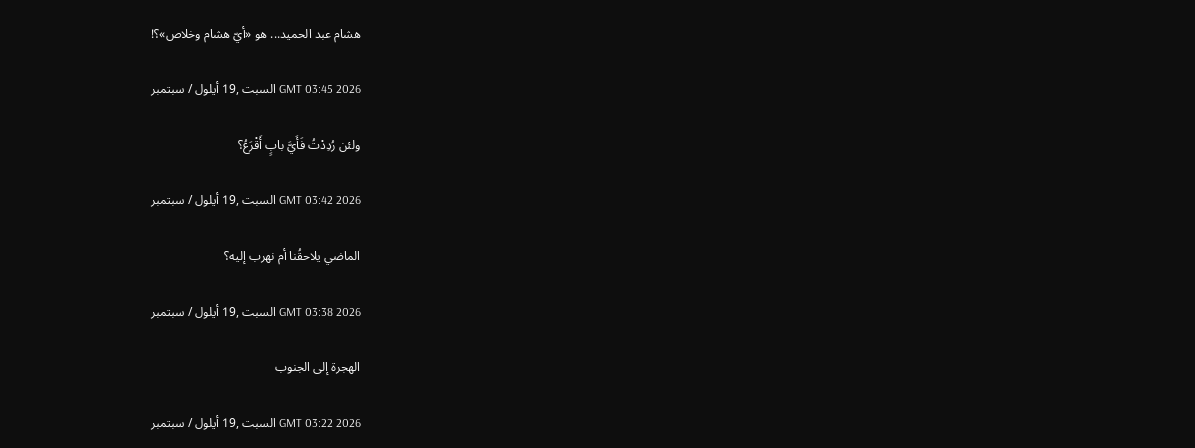هشام عبد الحميد... هو «أيّ هشام وخلاص»؟!

GMT 03:45 2026 السبت ,19 أيلول / سبتمبر

ولئن رُدِدْتُ فَأَيَّ بابٍ أَقْرَعُ؟

GMT 03:42 2026 السبت ,19 أيلول / سبتمبر

الماضي يلاحقُنا أم نهرب إليه؟

GMT 03:38 2026 السبت ,19 أيلول / سبتمبر

الهجرة إلى الجنوب

GMT 03:22 2026 السبت ,19 أيلول / سبتمبر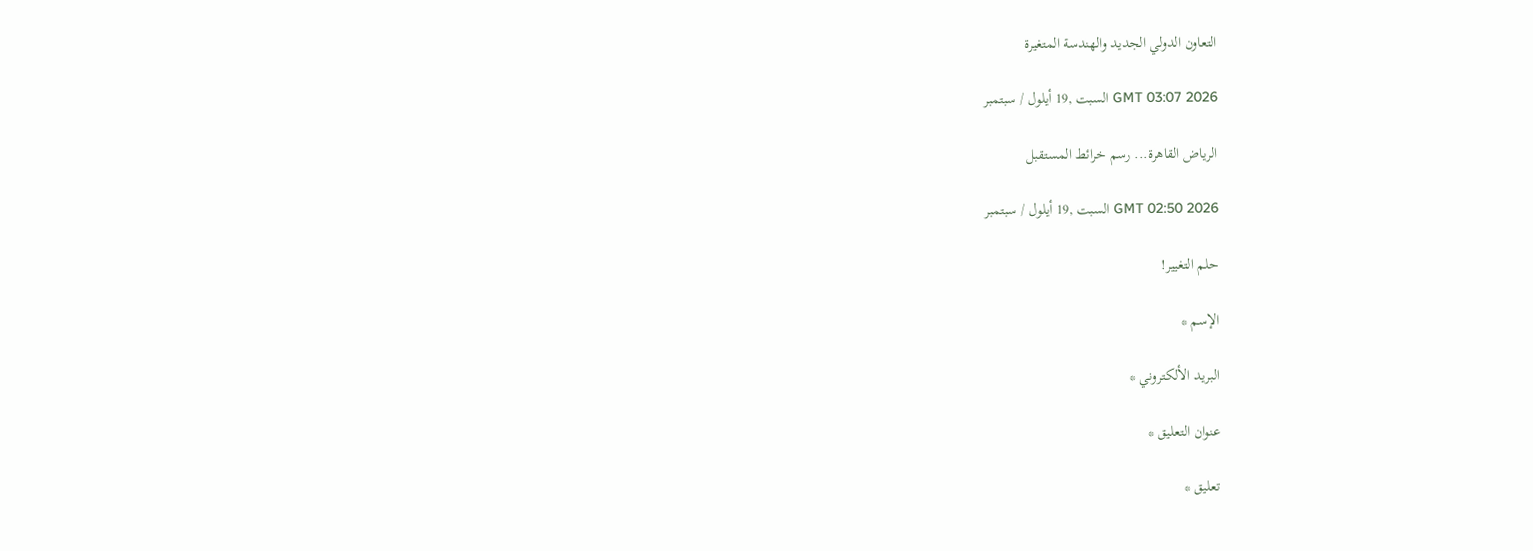التعاون الدولي الجديد والهندسة المتغيرة

GMT 03:07 2026 السبت ,19 أيلول / سبتمبر

الرياض القاهرة... رسم خرائط المستقبل

GMT 02:50 2026 السبت ,19 أيلول / سبتمبر

حلم التغيير!

الإسم *

البريد الألكتروني *

عنوان التعليق *

تعليق *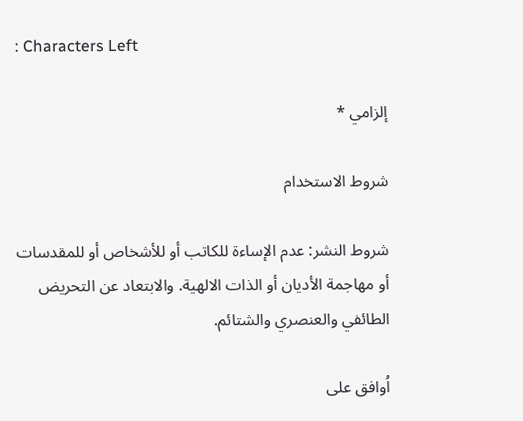: Characters Left

إلزامي *

شروط الاستخدام

شروط النشر: عدم الإساءة للكاتب أو للأشخاص أو للمقدسات أو مهاجمة الأديان أو الذات الالهية. والابتعاد عن التحريض الطائفي والعنصري والشتائم.

اُوافق على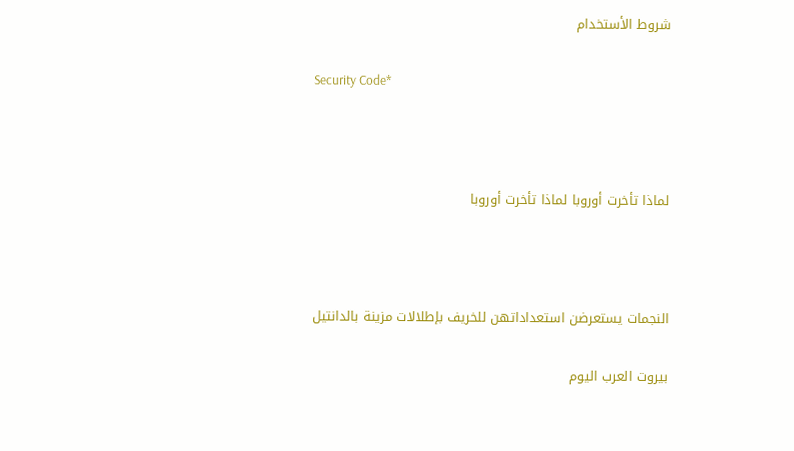شروط الأستخدام

Security Code*



لماذا تأخرت أوروبا لماذا تأخرت أوروبا



النجمات يستعرضن استعداداتهن للخريف بإطلالات مزينة بالدانتيل

بيروت العرب اليوم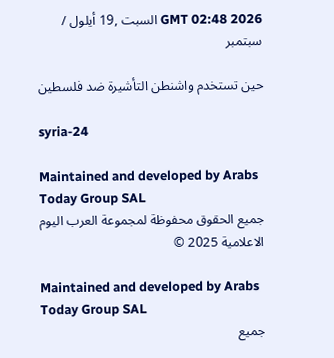GMT 02:48 2026 السبت ,19 أيلول / سبتمبر

حين تستخدم واشنطن التأشيرة ضد فلسطين

syria-24

Maintained and developed by Arabs Today Group SAL
جميع الحقوق محفوظة لمجموعة العرب اليوم الاعلامية 2025 ©

Maintained and developed by Arabs Today Group SAL
جميع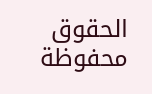الحقوق محفوظة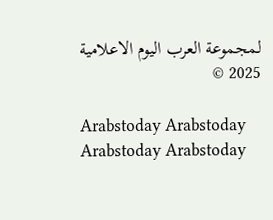لمجموعة العرب اليوم الاعلامية 2025 ©

Arabstoday Arabstoday Arabstoday Arabstoday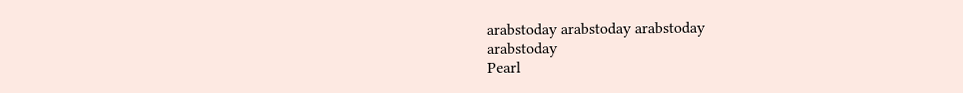arabstoday arabstoday arabstoday
arabstoday
Pearl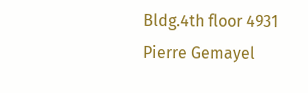Bldg.4th floor 4931 Pierre Gemayel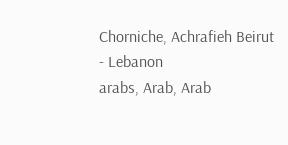Chorniche, Achrafieh Beirut - Lebanon
arabs, Arab, Arab